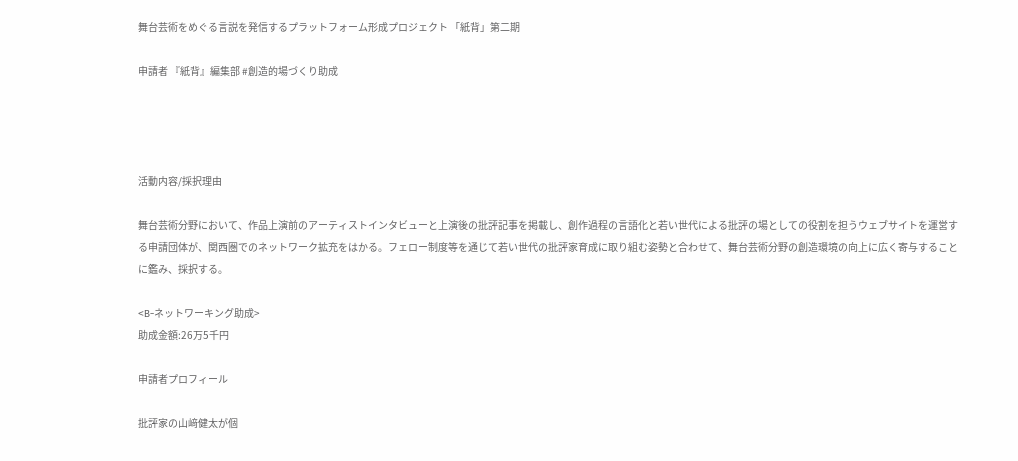舞台芸術をめぐる言説を発信するプラットフォーム形成プロジェクト 「紙背」第二期

申請者 『紙背』編集部 #創造的場づくり助成




活動内容/採択理由

舞台芸術分野において、作品上演前のアーティストインタビューと上演後の批評記事を掲載し、創作過程の言語化と若い世代による批評の場としての役割を担うウェブサイトを運営する申請団体が、関西圏でのネットワーク拡充をはかる。フェロー制度等を通じて若い世代の批評家育成に取り組む姿勢と合わせて、舞台芸術分野の創造環境の向上に広く寄与することに鑑み、採択する。

<B-ネットワーキング助成>
助成金額:26万5千円

申請者プロフィール

批評家の山﨑健太が個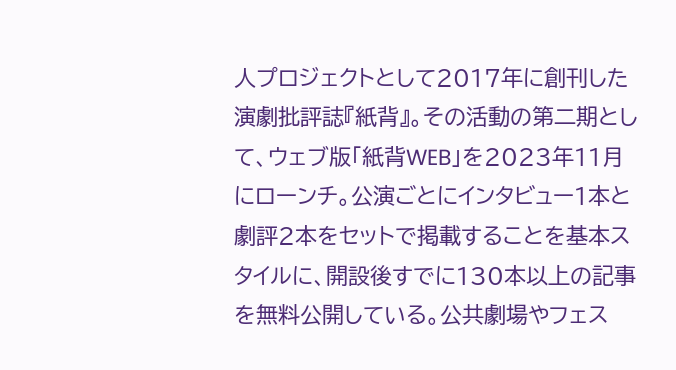人プロジェクトとして2017年に創刊した演劇批評誌『紙背』。その活動の第二期として、ウェブ版「紙背WEB」を2023年11月にローンチ。公演ごとにインタビュー1本と劇評2本をセットで掲載することを基本スタイルに、開設後すでに130本以上の記事を無料公開している。公共劇場やフェス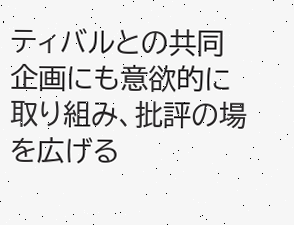ティバルとの共同企画にも意欲的に取り組み、批評の場を広げる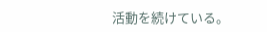活動を続けている。